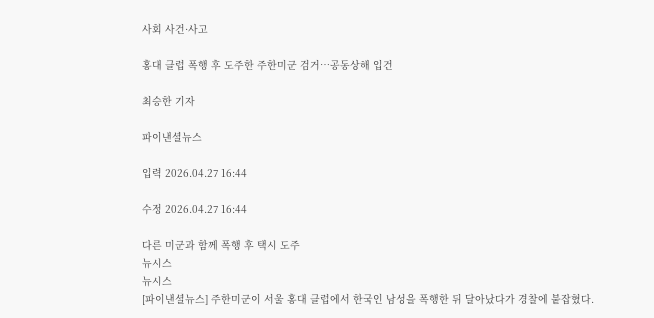사회 사건·사고

홍대 클럽 폭행 후 도주한 주한미군 검거…공동상해 입건

최승한 기자

파이낸셜뉴스

입력 2026.04.27 16:44

수정 2026.04.27 16:44

다른 미군과 함께 폭행 후 택시 도주
뉴시스
뉴시스
[파이낸셜뉴스] 주한미군이 서울 홍대 클럽에서 한국인 남성을 폭행한 뒤 달아났다가 경찰에 붙잡혔다.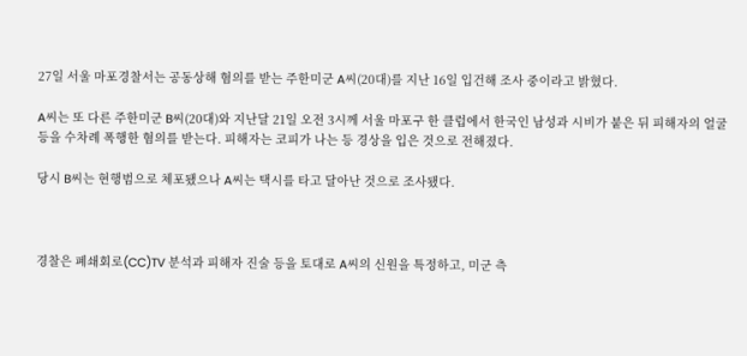27일 서울 마포경찰서는 공동상해 혐의를 받는 주한미군 A씨(20대)를 지난 16일 입건해 조사 중이라고 밝혔다.

A씨는 또 다른 주한미군 B씨(20대)와 지난달 21일 오전 3시께 서울 마포구 한 클럽에서 한국인 남성과 시비가 붙은 뒤 피해자의 얼굴 등을 수차례 폭행한 혐의를 받는다. 피해자는 코피가 나는 등 경상을 입은 것으로 전해졌다.

당시 B씨는 현행범으로 체포됐으나 A씨는 택시를 타고 달아난 것으로 조사됐다.



경찰은 폐쇄회로(CC)TV 분석과 피해자 진술 등을 토대로 A씨의 신원을 특정하고, 미군 측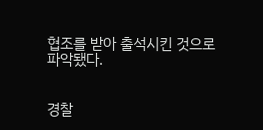협조를 받아 출석시킨 것으로 파악됐다.


경찰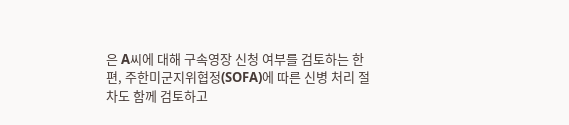은 A씨에 대해 구속영장 신청 여부를 검토하는 한편, 주한미군지위협정(SOFA)에 따른 신병 처리 절차도 함께 검토하고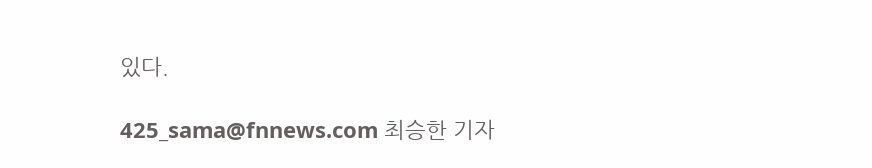있다.

425_sama@fnnews.com 최승한 기자